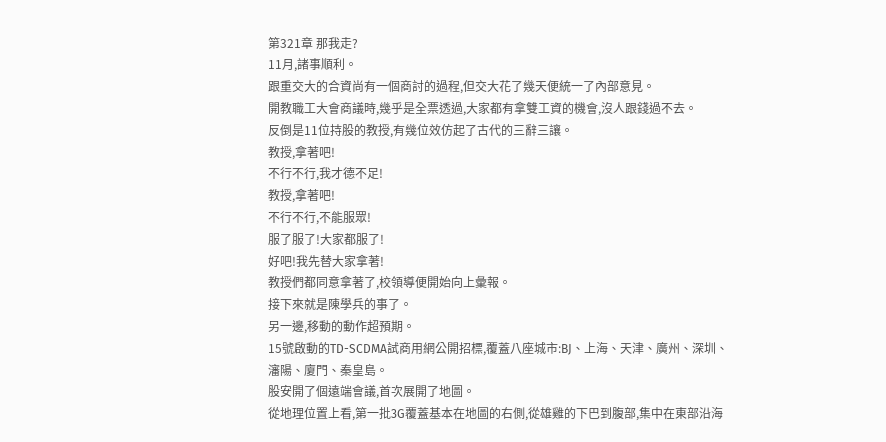第321章 那我走?
11月,諸事順利。
跟重交大的合資尚有一個商討的過程,但交大花了幾天便統一了內部意見。
開教職工大會商議時,幾乎是全票透過,大家都有拿雙工資的機會,沒人跟錢過不去。
反倒是11位持股的教授,有幾位效仿起了古代的三辭三讓。
教授,拿著吧!
不行不行,我才德不足!
教授,拿著吧!
不行不行,不能服眾!
服了服了!大家都服了!
好吧!我先替大家拿著!
教授們都同意拿著了,校領導便開始向上彙報。
接下來就是陳學兵的事了。
另一邊,移動的動作超預期。
15號啟動的TD-SCDMA試商用網公開招標,覆蓋八座城市:BJ、上海、天津、廣州、深圳、瀋陽、廈門、秦皇島。
股安開了個遠端會議,首次展開了地圖。
從地理位置上看,第一批3G覆蓋基本在地圖的右側,從雄雞的下巴到腹部,集中在東部沿海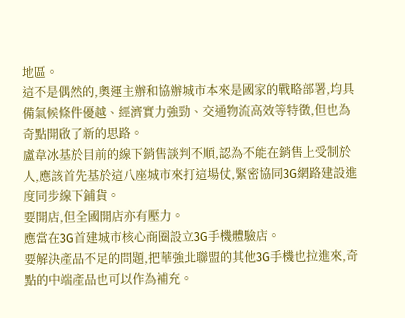地區。
這不是偶然的,奧運主辦和協辦城市本來是國家的戰略部署,均具備氣候條件優越、經濟實力強勁、交通物流高效等特徵,但也為奇點開啟了新的思路。
盧韋冰基於目前的線下銷售談判不順,認為不能在銷售上受制於人,應該首先基於這八座城市來打這場仗,緊密協同3G網路建設進度同步線下鋪貨。
要開店,但全國開店亦有壓力。
應當在3G首建城市核心商圈設立3G手機體驗店。
要解決產品不足的問題,把華強北聯盟的其他3G手機也拉進來,奇點的中端產品也可以作為補充。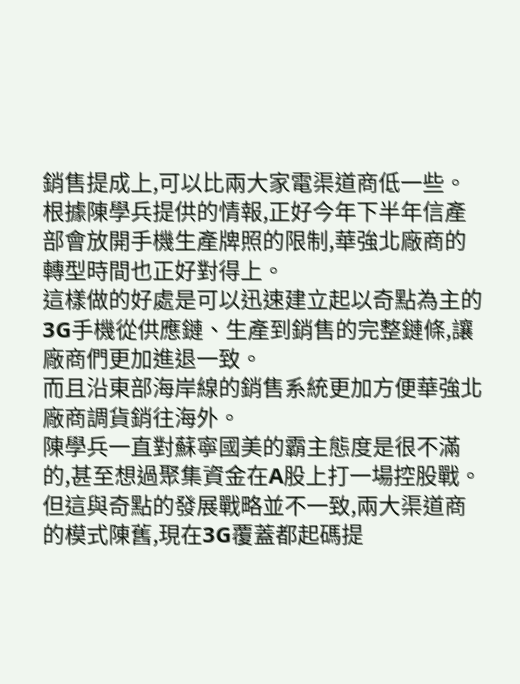銷售提成上,可以比兩大家電渠道商低一些。
根據陳學兵提供的情報,正好今年下半年信產部會放開手機生產牌照的限制,華強北廠商的轉型時間也正好對得上。
這樣做的好處是可以迅速建立起以奇點為主的3G手機從供應鏈、生產到銷售的完整鏈條,讓廠商們更加進退一致。
而且沿東部海岸線的銷售系統更加方便華強北廠商調貨銷往海外。
陳學兵一直對蘇寧國美的霸主態度是很不滿的,甚至想過聚集資金在A股上打一場控股戰。
但這與奇點的發展戰略並不一致,兩大渠道商的模式陳舊,現在3G覆蓋都起碼提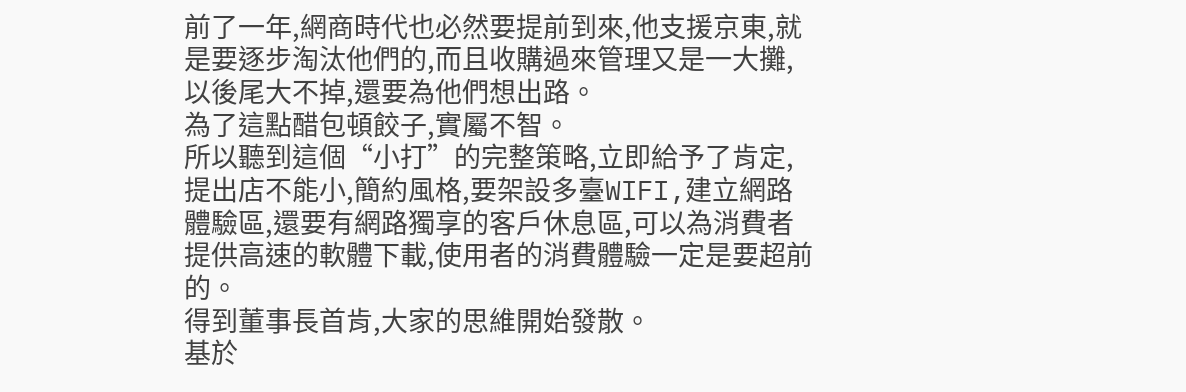前了一年,網商時代也必然要提前到來,他支援京東,就是要逐步淘汰他們的,而且收購過來管理又是一大攤,以後尾大不掉,還要為他們想出路。
為了這點醋包頓餃子,實屬不智。
所以聽到這個“小打”的完整策略,立即給予了肯定,提出店不能小,簡約風格,要架設多臺WIFI,建立網路體驗區,還要有網路獨享的客戶休息區,可以為消費者提供高速的軟體下載,使用者的消費體驗一定是要超前的。
得到董事長首肯,大家的思維開始發散。
基於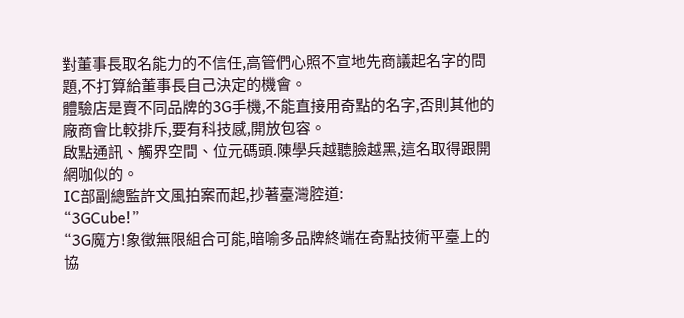對董事長取名能力的不信任,高管們心照不宣地先商議起名字的問題,不打算給董事長自己決定的機會。
體驗店是賣不同品牌的3G手機,不能直接用奇點的名字,否則其他的廠商會比較排斥,要有科技感,開放包容。
啟點通訊、觸界空間、位元碼頭.陳學兵越聽臉越黑,這名取得跟開網咖似的。
IC部副總監許文風拍案而起,抄著臺灣腔道:
“3GCube!”
“3G魔方!象徵無限組合可能,暗喻多品牌終端在奇點技術平臺上的協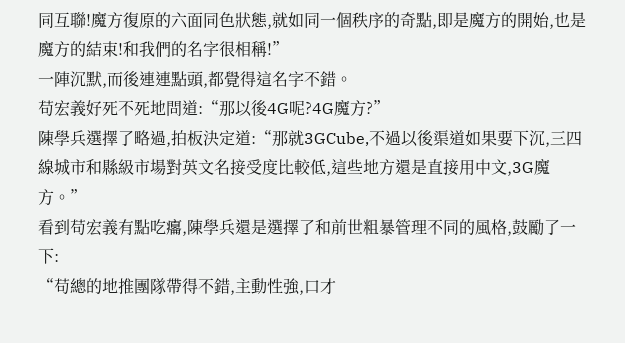同互聯!魔方復原的六面同色狀態,就如同一個秩序的奇點,即是魔方的開始,也是魔方的結束!和我們的名字很相稱!”
一陣沉默,而後連連點頭,都覺得這名字不錯。
苟宏義好死不死地問道:“那以後4G呢?4G魔方?”
陳學兵選擇了略過,拍板決定道:“那就3GCube,不過以後渠道如果要下沉,三四線城市和縣級市場對英文名接受度比較低,這些地方還是直接用中文,3G魔方。”
看到苟宏義有點吃癟,陳學兵還是選擇了和前世粗暴管理不同的風格,鼓勵了一下:
“苟總的地推團隊帶得不錯,主動性強,口才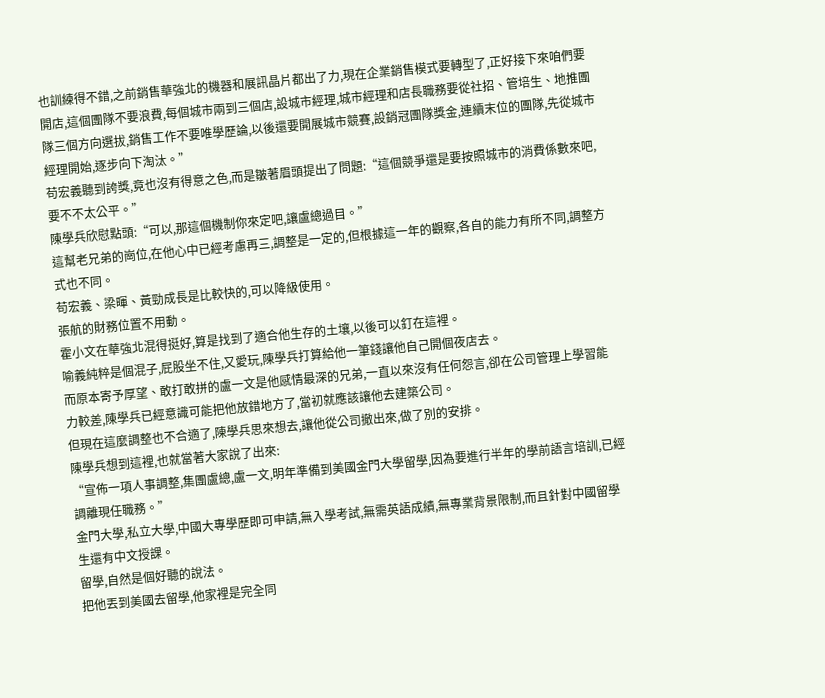也訓練得不錯,之前銷售華強北的機器和展訊晶片都出了力,現在企業銷售模式要轉型了,正好接下來咱們要開店,這個團隊不要浪費,每個城市兩到三個店,設城市經理,城市經理和店長職務要從社招、管培生、地推團隊三個方向選拔,銷售工作不要唯學歷論,以後還要開展城市競賽,設銷冠團隊獎金,連續末位的團隊,先從城市經理開始,逐步向下淘汰。”
苟宏義聽到誇獎,竟也沒有得意之色,而是皺著眉頭提出了問題:“這個競爭還是要按照城市的消費係數來吧,要不不太公平。”
陳學兵欣慰點頭:“可以,那這個機制你來定吧,讓盧總過目。”
這幫老兄弟的崗位,在他心中已經考慮再三,調整是一定的,但根據這一年的觀察,各自的能力有所不同,調整方式也不同。
苟宏義、梁暉、黃勁成長是比較快的,可以降級使用。
張航的財務位置不用動。
霍小文在華強北混得挺好,算是找到了適合他生存的土壤,以後可以釘在這裡。
喻義純粹是個混子,屁股坐不住,又愛玩,陳學兵打算給他一筆錢讓他自己開個夜店去。
而原本寄予厚望、敢打敢拼的盧一文是他感情最深的兄弟,一直以來沒有任何怨言,卻在公司管理上學習能力較差,陳學兵已經意識可能把他放錯地方了,當初就應該讓他去建築公司。
但現在這麼調整也不合適了,陳學兵思來想去,讓他從公司撤出來,做了別的安排。
陳學兵想到這裡,也就當著大家說了出來:
“宣佈一項人事調整,集團盧總,盧一文,明年準備到美國金門大學留學,因為要進行半年的學前語言培訓,已經調離現任職務。”
金門大學,私立大學,中國大專學歷即可申請,無入學考試,無需英語成績,無專業背景限制,而且針對中國留學生還有中文授課。
留學,自然是個好聽的說法。
把他丟到美國去留學,他家裡是完全同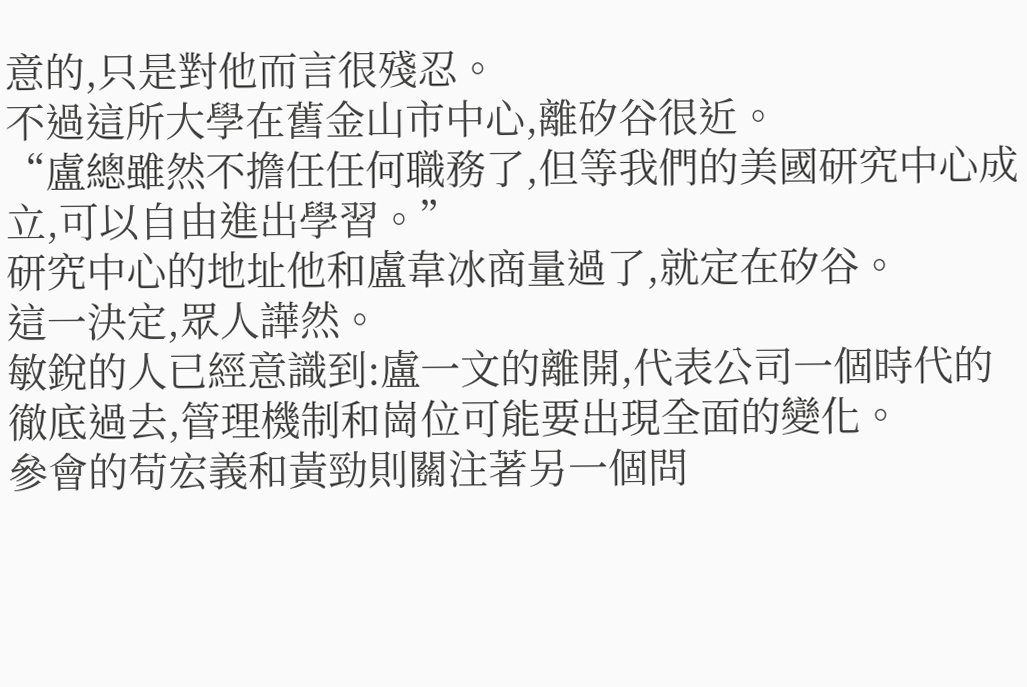意的,只是對他而言很殘忍。
不過這所大學在舊金山市中心,離矽谷很近。
“盧總雖然不擔任任何職務了,但等我們的美國研究中心成立,可以自由進出學習。”
研究中心的地址他和盧韋冰商量過了,就定在矽谷。
這一決定,眾人譁然。
敏銳的人已經意識到:盧一文的離開,代表公司一個時代的徹底過去,管理機制和崗位可能要出現全面的變化。
參會的苟宏義和黃勁則關注著另一個問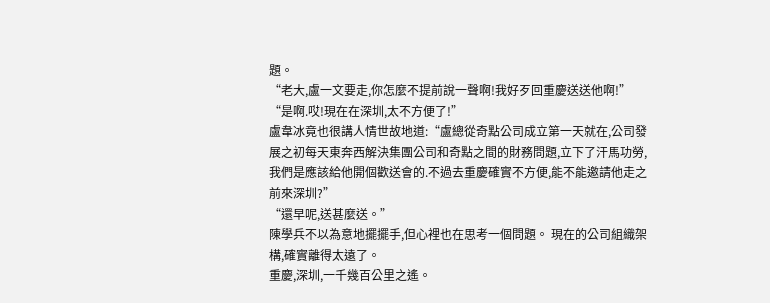題。
“老大,盧一文要走,你怎麼不提前說一聲啊!我好歹回重慶送送他啊!”
“是啊.哎!現在在深圳,太不方便了!”
盧韋冰竟也很講人情世故地道:“盧總從奇點公司成立第一天就在,公司發展之初每天東奔西解決集團公司和奇點之間的財務問題,立下了汗馬功勞,我們是應該給他開個歡送會的.不過去重慶確實不方便,能不能邀請他走之前來深圳?”
“還早呢,送甚麼送。”
陳學兵不以為意地擺擺手,但心裡也在思考一個問題。 現在的公司組織架構,確實離得太遠了。
重慶,深圳,一千幾百公里之遙。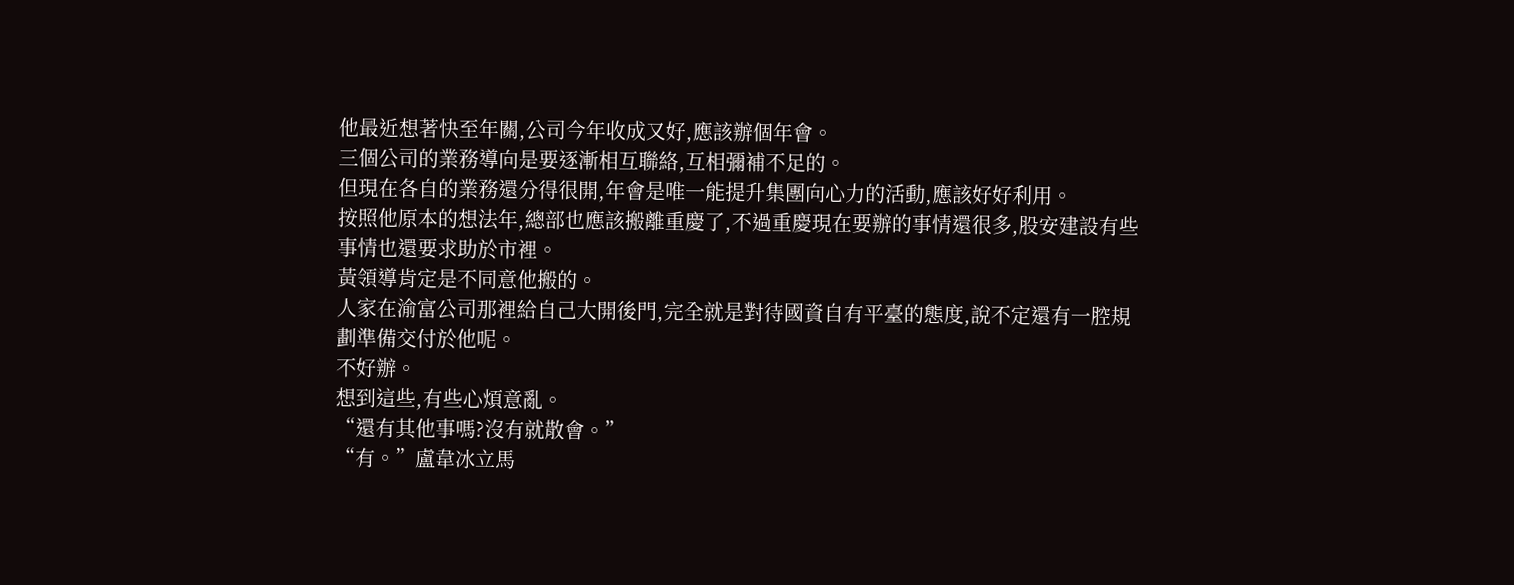他最近想著快至年關,公司今年收成又好,應該辦個年會。
三個公司的業務導向是要逐漸相互聯絡,互相彌補不足的。
但現在各自的業務還分得很開,年會是唯一能提升集團向心力的活動,應該好好利用。
按照他原本的想法年,總部也應該搬離重慶了,不過重慶現在要辦的事情還很多,股安建設有些事情也還要求助於市裡。
黃領導肯定是不同意他搬的。
人家在渝富公司那裡給自己大開後門,完全就是對待國資自有平臺的態度,說不定還有一腔規劃準備交付於他呢。
不好辦。
想到這些,有些心煩意亂。
“還有其他事嗎?沒有就散會。”
“有。”盧韋冰立馬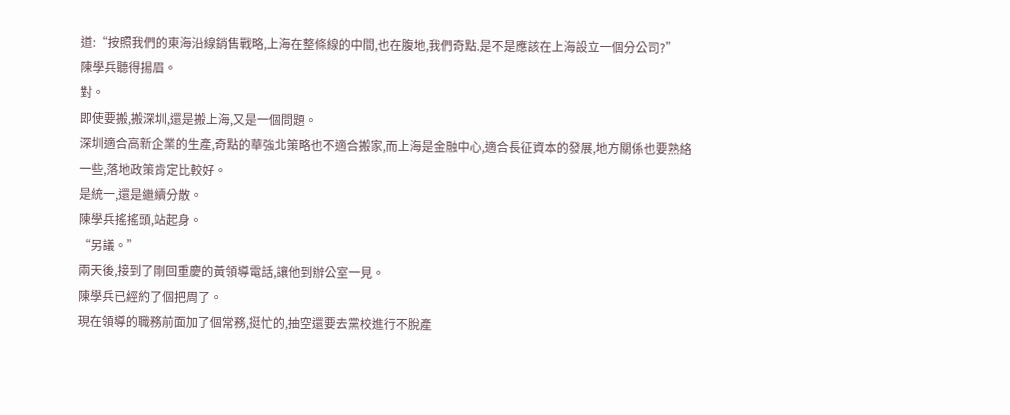道:“按照我們的東海沿線銷售戰略,上海在整條線的中間,也在腹地,我們奇點.是不是應該在上海設立一個分公司?”
陳學兵聽得揚眉。
對。
即使要搬,搬深圳,還是搬上海,又是一個問題。
深圳適合高新企業的生產,奇點的華強北策略也不適合搬家,而上海是金融中心,適合長征資本的發展,地方關係也要熟絡一些,落地政策肯定比較好。
是統一,還是繼續分散。
陳學兵搖搖頭,站起身。
“另議。”
兩天後,接到了剛回重慶的黃領導電話,讓他到辦公室一見。
陳學兵已經約了個把周了。
現在領導的職務前面加了個常務,挺忙的,抽空還要去黨校進行不脫產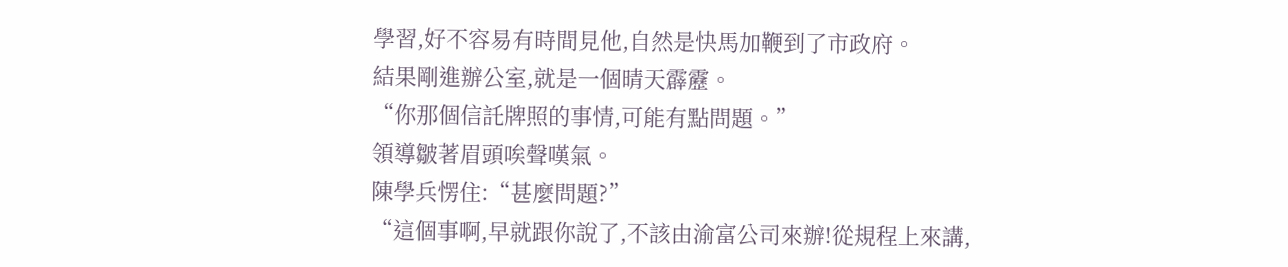學習,好不容易有時間見他,自然是快馬加鞭到了市政府。
結果剛進辦公室,就是一個晴天霹靂。
“你那個信託牌照的事情,可能有點問題。”
領導皺著眉頭唉聲嘆氣。
陳學兵愣住:“甚麼問題?”
“這個事啊,早就跟你說了,不該由渝富公司來辦!從規程上來講,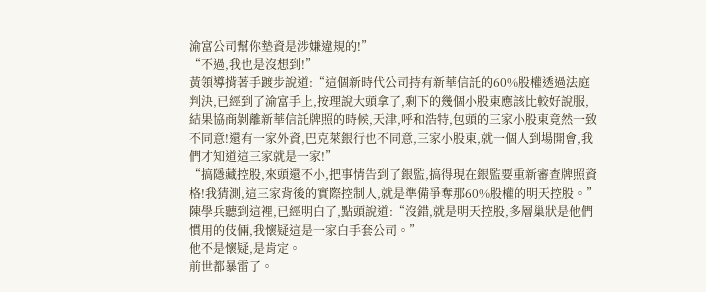渝富公司幫你墊資是涉嫌違規的!”
“不過,我也是沒想到!”
黃領導揹著手踱步說道:“這個新時代公司持有新華信託的60%股權透過法庭判決,已經到了渝富手上,按理說大頭拿了,剩下的幾個小股東應該比較好說服,結果協商剝離新華信託牌照的時候,天津,呼和浩特,包頭的三家小股東竟然一致不同意!還有一家外資,巴克萊銀行也不同意,三家小股東,就一個人到場開會,我們才知道這三家就是一家!”
“搞隱藏控股,來頭還不小,把事情告到了銀監,搞得現在銀監要重新審查牌照資格!我猜測,這三家背後的實際控制人,就是準備爭奪那60%股權的明天控股。”
陳學兵聽到這裡,已經明白了,點頭說道:“沒錯,就是明天控股,多層巢狀是他們慣用的伎倆,我懷疑這是一家白手套公司。”
他不是懷疑,是肯定。
前世都暴雷了。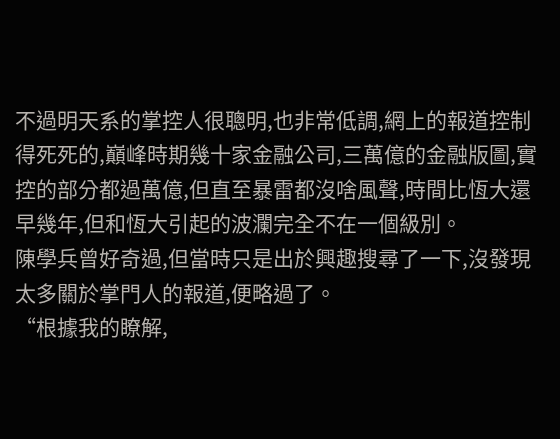不過明天系的掌控人很聰明,也非常低調,網上的報道控制得死死的,巔峰時期幾十家金融公司,三萬億的金融版圖,實控的部分都過萬億,但直至暴雷都沒啥風聲,時間比恆大還早幾年,但和恆大引起的波瀾完全不在一個級別。
陳學兵曾好奇過,但當時只是出於興趣搜尋了一下,沒發現太多關於掌門人的報道,便略過了。
“根據我的瞭解,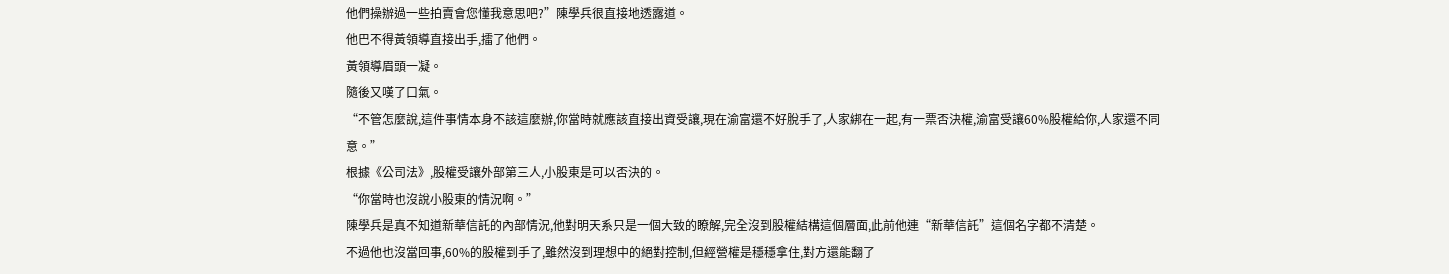他們操辦過一些拍賣會您懂我意思吧?”陳學兵很直接地透露道。
他巴不得黃領導直接出手,擂了他們。
黃領導眉頭一凝。
隨後又嘆了口氣。
“不管怎麼說,這件事情本身不該這麼辦,你當時就應該直接出資受讓,現在渝富還不好脫手了,人家綁在一起,有一票否決權,渝富受讓60%股權給你,人家還不同意。”
根據《公司法》,股權受讓外部第三人,小股東是可以否決的。
“你當時也沒說小股東的情況啊。”
陳學兵是真不知道新華信託的內部情況,他對明天系只是一個大致的瞭解,完全沒到股權結構這個層面,此前他連“新華信託”這個名字都不清楚。
不過他也沒當回事,60%的股權到手了,雖然沒到理想中的絕對控制,但經營權是穩穩拿住,對方還能翻了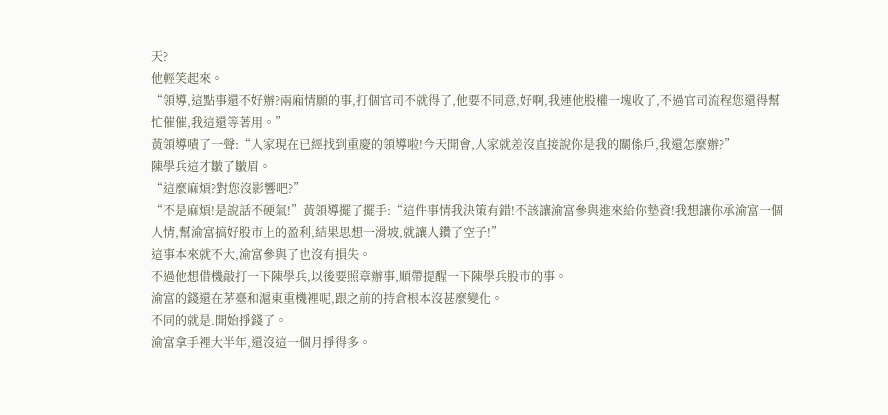天?
他輕笑起來。
“領導,這點事還不好辦?兩廂情願的事,打個官司不就得了,他要不同意,好啊,我連他股權一塊收了,不過官司流程您還得幫忙催催,我這還等著用。”
黃領導嘖了一聲:“人家現在已經找到重慶的領導啦!今天開會,人家就差沒直接說你是我的關係戶,我還怎麼辦?”
陳學兵這才皺了皺眉。
“這麼麻煩?對您沒影響吧?”
“不是麻煩!是說話不硬氣!”黃領導擺了擺手:“這件事情我決策有錯!不該讓渝富參與進來給你墊資!我想讓你承渝富一個人情,幫渝富搞好股市上的盈利,結果思想一滑坡,就讓人鑽了空子!”
這事本來就不大,渝富參與了也沒有損失。
不過他想借機敲打一下陳學兵,以後要照章辦事,順帶提醒一下陳學兵股市的事。
渝富的錢還在茅臺和滬東重機裡呢,跟之前的持倉根本沒甚麼變化。
不同的就是.開始掙錢了。
渝富拿手裡大半年,還沒這一個月掙得多。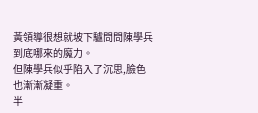黃領導很想就坡下驢問問陳學兵到底哪來的魔力。
但陳學兵似乎陷入了沉思,臉色也漸漸凝重。
半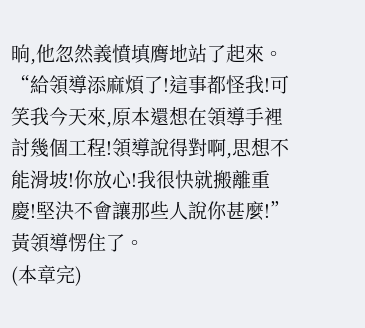晌,他忽然義憤填膺地站了起來。
“給領導添麻煩了!這事都怪我!可笑我今天來,原本還想在領導手裡討幾個工程!領導說得對啊,思想不能滑坡!你放心!我很快就搬離重慶!堅決不會讓那些人說你甚麼!”
黃領導愣住了。
(本章完)